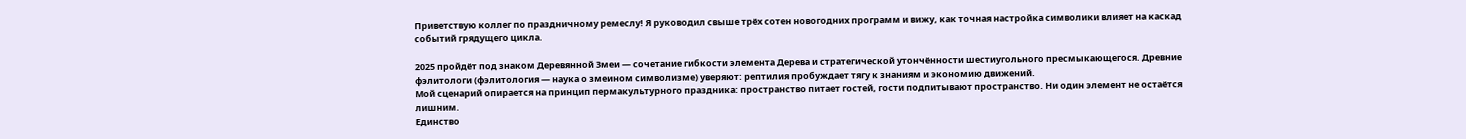Приветствую коллег по праздничному ремеслу! Я руководил свыше трёх сотен новогодних программ и вижу, как точная настройка символики влияет на каскад событий грядущего цикла.

2025 пройдёт под знаком Деревянной Змеи — сочетание гибкости элемента Дерева и стратегической утончённости шестиугольного пресмыкающегося. Древние фэлитологи (фэлитология — наука о змеином символизме) уверяют: рептилия пробуждает тягу к знаниям и экономию движений.
Мой сценарий опирается на принцип пермакультурного праздника: пространство питает гостей, гости подпитывают пространство. Ни один элемент не остаётся лишним.
Единство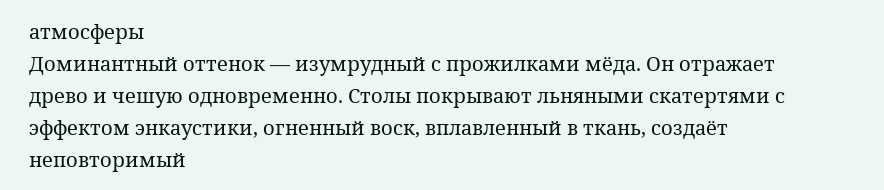атмосферы
Доминантный оттенок — изумрудный с прожилками мёда. Он отражает древо и чешую одновременно. Столы покрывают льняными скатертями с эффектом энкаустики, огненный воск, вплавленный в ткань, создаёт неповторимый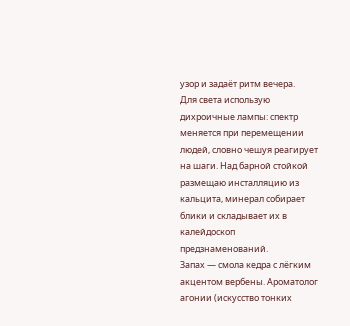узор и задаёт ритм вечера.
Для света использую дихроичные лампы: спектр меняется при перемещении людей, словно чешуя реагирует на шаги. Над барной стойкой размещаю инсталляцию из кальцита, минерал собирает блики и складывает их в калейдоскоп предзнаменований.
Запах — смола кедра с лёгким акцентом вербены. Ароматолог агонии (искусство тонких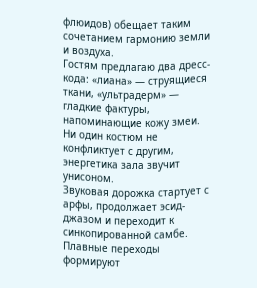флюидов) обещает таким сочетанием гармонию земли и воздуха.
Гостям предлагаю два дресс-кода: «лиана» — струящиеся ткани, «ультрадерм» — гладкие фактуры, напоминающие кожу змеи. Ни один костюм не конфликтует с другим, энергетика зала звучит унисоном.
Звуковая дорожка стартует с арфы, продолжает эсид-джазом и переходит к синкопированной самбе. Плавные переходы формируют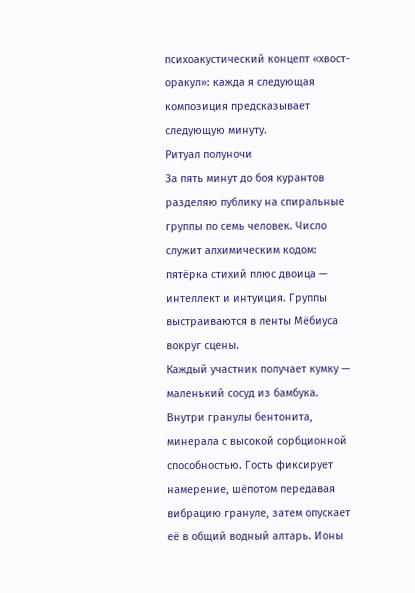психоакустический концепт «хвост-оракул»: кажда я следующая композиция предсказывает следующую минуту.
Ритуал полуночи
За пять минут до боя курантов разделяю публику на спиральные группы по семь человек. Число служит алхимическим кодом: пятёрка стихий плюс двоица — интеллект и интуиция. Группы выстраиваются в ленты Мёбиуса вокруг сцены.
Каждый участник получает кумку — маленький сосуд из бамбука. Внутри гранулы бентонита, минерала с высокой сорбционной способностью. Гость фиксирует намерение, шёпотом передавая вибрацию грануле, затем опускает её в общий водный алтарь. Ионы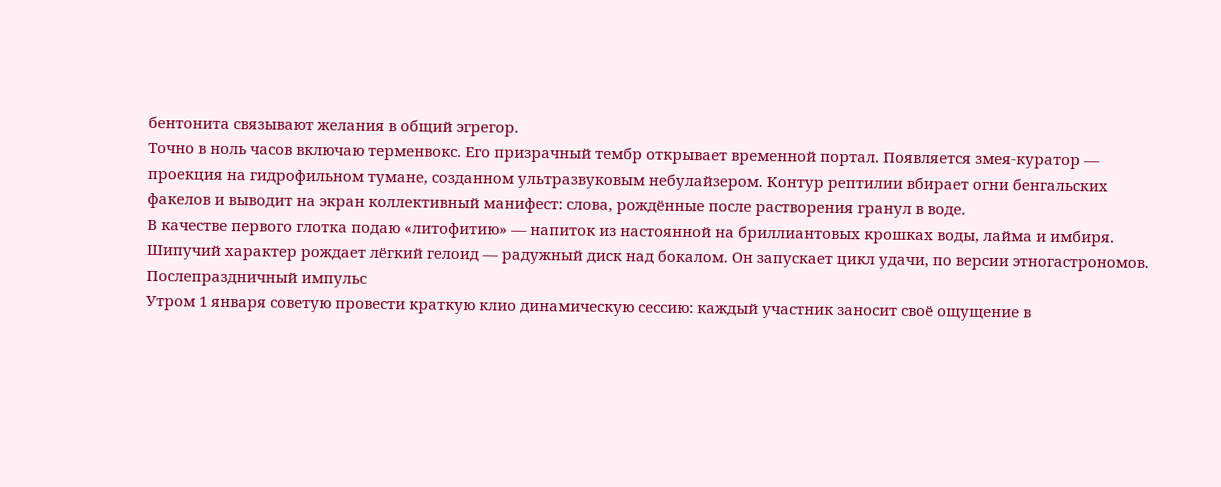бентонита связывают желания в общий эгрегор.
Точно в ноль часов включаю терменвокс. Его призрачный тембр открывает временной портал. Появляется змея-куратор — проекция на гидрофильном тумане, созданном ультразвуковым небулайзером. Контур рептилии вбирает огни бенгальских факелов и выводит на экран коллективный манифест: слова, рождённые после растворения гранул в воде.
В качестве первого глотка подаю «литофитию» — напиток из настоянной на бриллиантовых крошках воды, лайма и имбиря. Шипучий характер рождает лёгкий гелоид — радужный диск над бокалом. Он запускает цикл удачи, по версии этногастрономов.
Послепраздничный импульс
Утром 1 января советую провести краткую клио динамическую сессию: каждый участник заносит своё ощущение в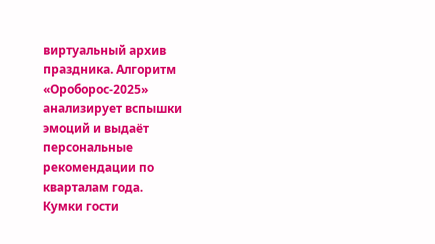виртуальный архив праздника. Алгоритм «Ороборос-2025» анализирует вспышки эмоций и выдаёт персональные рекомендации по кварталам года.
Кумки гости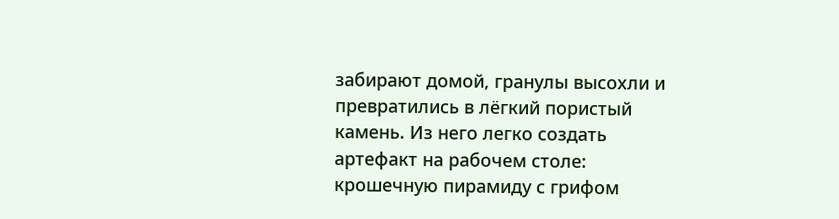забирают домой, гранулы высохли и превратились в лёгкий пористый камень. Из него легко создать артефакт на рабочем столе: крошечную пирамиду с грифом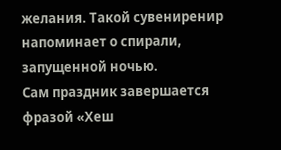желания. Такой сувениренир напоминает о спирали, запущенной ночью.
Сам праздник завершается фразой «Хеш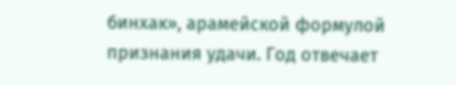бинхак», арамейской формулой признания удачи. Год отвечает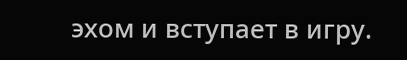эхом и вступает в игру.